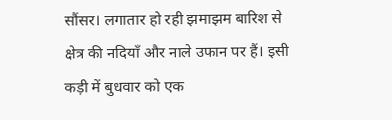सौंसर। लगातार हो रही झमाझम बारिश से क्षेत्र की नदियाँ और नाले उफान पर हैं। इसी कड़ी में बुधवार को एक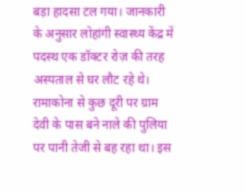बड़ा हादसा टल गया। जानकारी के अनुसार लोहांगी स्वास्थ्य केंद्र में पदस्थ एक डॉक्टर रोज़ की तरह अस्पताल से घर लौट रहे थे। रामाकोना से कुछ दूरी पर ग्राम देवी के पास बने नाले की पुलिया पर पानी तेजी से बह रहा था। इस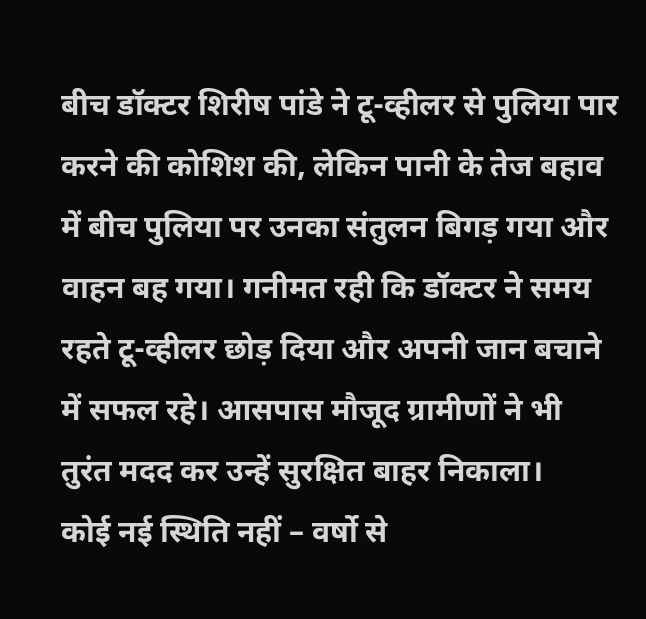बीच डॉक्टर शिरीष पांडे ने टू-व्हीलर से पुलिया पार करने की कोशिश की, लेकिन पानी के तेज बहाव में बीच पुलिया पर उनका संतुलन बिगड़ गया और वाहन बह गया। गनीमत रही कि डॉक्टर ने समय रहते टू-व्हीलर छोड़ दिया और अपनी जान बचाने में सफल रहे। आसपास मौजूद ग्रामीणों ने भी तुरंत मदद कर उन्हें सुरक्षित बाहर निकाला।
कोई नई स्थिति नहीं – वर्षो से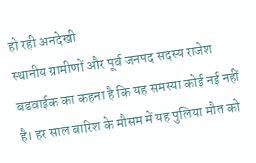हो रही अनदेखी
स्थानीय ग्रामीणों और पूर्व जनपद सदस्य राजेश बडवाईक का कहना है कि यह समस्या कोई नई नहीं है। हर साल बारिश के मौसम में यह पुलिया मौत को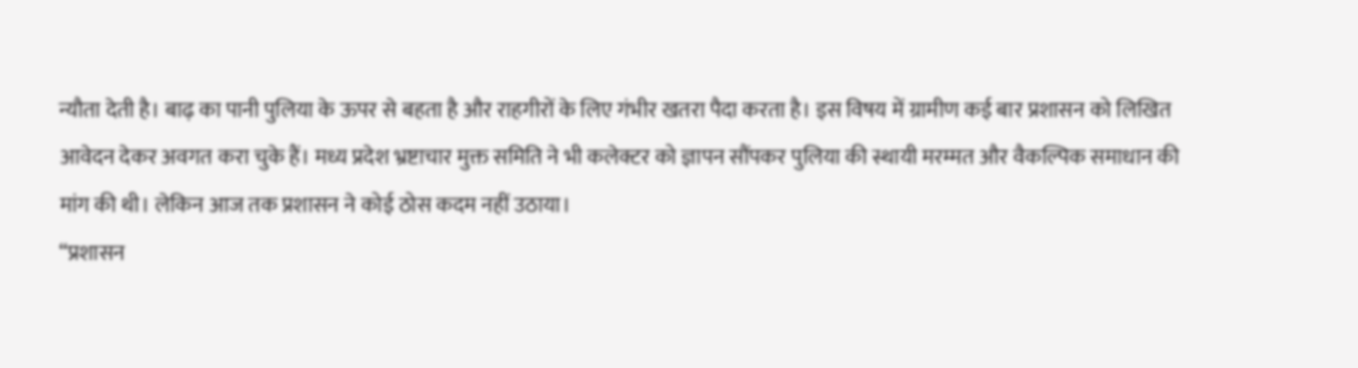न्यौता देती है। बाढ़ का पानी पुलिया के ऊपर से बहता है और राहगीरों के लिए गंभीर खतरा पैदा करता है। इस विषय में ग्रामीण कई बार प्रशासन को लिखित आवेदन देकर अवगत करा चुके हैं। मध्य प्रदेश भ्रष्टाचार मुक्त समिति ने भी कलेक्टर को ज्ञापन सौंपकर पुलिया की स्थायी मरम्मत और वैकल्पिक समाधान की मांग की थी। लेकिन आज तक प्रशासन ने कोई ठोस कदम नहीं उठाया।
“प्रशासन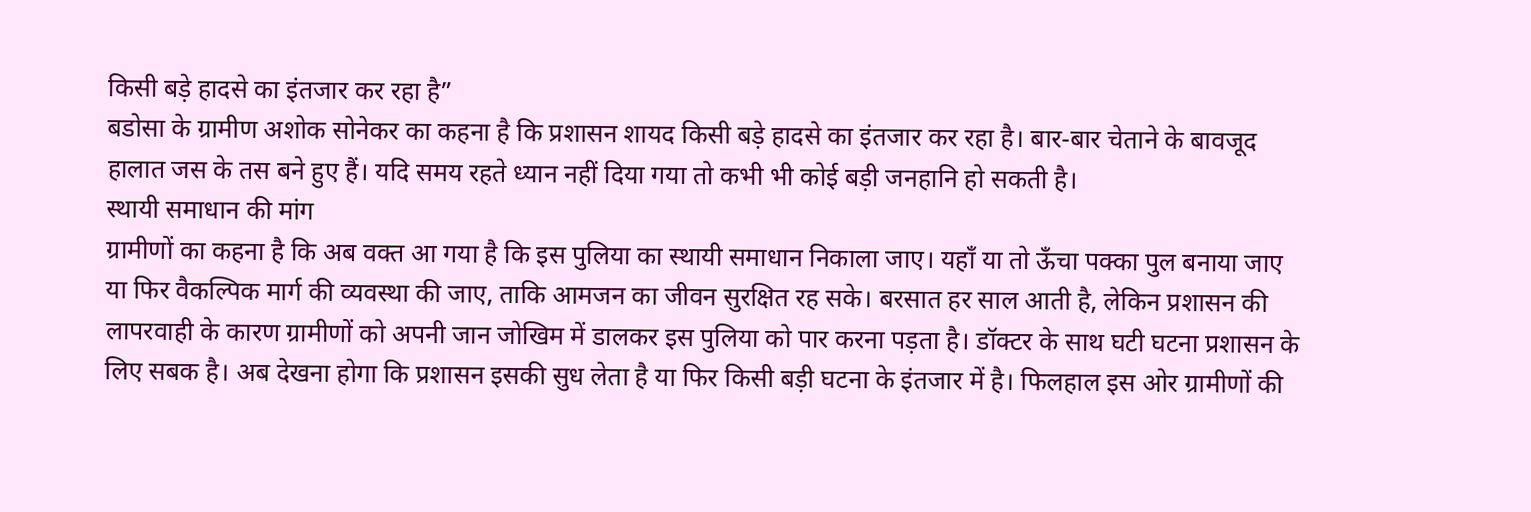किसी बड़े हादसे का इंतजार कर रहा है”
बडोसा के ग्रामीण अशोक सोनेकर का कहना है कि प्रशासन शायद किसी बड़े हादसे का इंतजार कर रहा है। बार-बार चेताने के बावजूद हालात जस के तस बने हुए हैं। यदि समय रहते ध्यान नहीं दिया गया तो कभी भी कोई बड़ी जनहानि हो सकती है।
स्थायी समाधान की मांग
ग्रामीणों का कहना है कि अब वक्त आ गया है कि इस पुलिया का स्थायी समाधान निकाला जाए। यहाँ या तो ऊँचा पक्का पुल बनाया जाए या फिर वैकल्पिक मार्ग की व्यवस्था की जाए, ताकि आमजन का जीवन सुरक्षित रह सके। बरसात हर साल आती है, लेकिन प्रशासन की लापरवाही के कारण ग्रामीणों को अपनी जान जोखिम में डालकर इस पुलिया को पार करना पड़ता है। डॉक्टर के साथ घटी घटना प्रशासन के लिए सबक है। अब देखना होगा कि प्रशासन इसकी सुध लेता है या फिर किसी बड़ी घटना के इंतजार में है। फिलहाल इस ओर ग्रामीणों की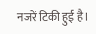नजरें टिकी हुई है।